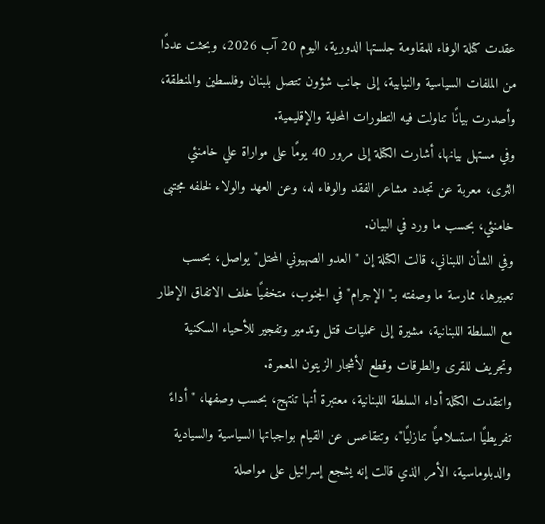عقدت كتلة الوفاء للمقاومة جلستها الدورية، اليوم 20 آب 2026، وبحثت عددًا من الملفات السياسية والنيابية، إلى جانب شؤون تتصل بلبنان وفلسطين والمنطقة، وأصدرت بيانًا تناولت فيه التطورات المحلية والإقليمية.
وفي مستهل بيانها، أشارت الكتلة إلى مرور 40 يومًا على مواراة علي خامنئي الثرى، معربة عن تجدد مشاعر الفقد والوفاء له، وعن العهد والولاء لخلفه مجتبى خامنئي، بحسب ما ورد في البيان.
وفي الشأن اللبناني، قالت الكتلة إن "العدو الصهيوني المحتل" يواصل، بحسب تعبيرها، ممارسة ما وصفته بـ"الإجرام" في الجنوب، متخفيًا خلف الاتفاق الإطار مع السلطة اللبنانية، مشيرة إلى عمليات قتل وتدمير وتفجير للأحياء السكنية وتجريف للقرى والطرقات وقطع لأشجار الزيتون المعمرة.
وانتقدت الكتلة أداء السلطة اللبنانية، معتبرة أنها تنتهج، بحسب وصفها، "أداءً تفريطيًا استسلاميًا تنازليًا"، وتتقاعس عن القيام بواجباتها السياسية والسيادية والدبلوماسية، الأمر الذي قالت إنه يشجع إسرائيل على مواصلة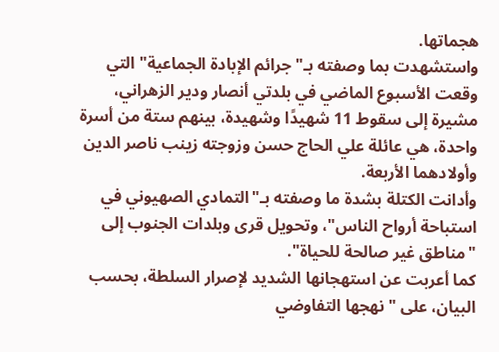هجماتها.
واستشهدت بما وصفته بـ"جرائم الإبادة الجماعية" التي وقعت الأسبوع الماضي في بلدتي أنصار ودير الزهراني، مشيرة إلى سقوط 11 شهيدًا وشهيدة، بينهم ستة من أسرة واحدة، هي عائلة علي الحاج حسن وزوجته زينب ناصر الدين وأولادهما الأربعة.
وأدانت الكتلة بشدة ما وصفته بـ"التمادي الصهيوني في استباحة أرواح الناس"، وتحويل قرى وبلدات الجنوب إلى "مناطق غير صالحة للحياة".
كما أعربت عن استهجانها الشديد لإصرار السلطة، بحسب البيان، على "نهجها التفاوضي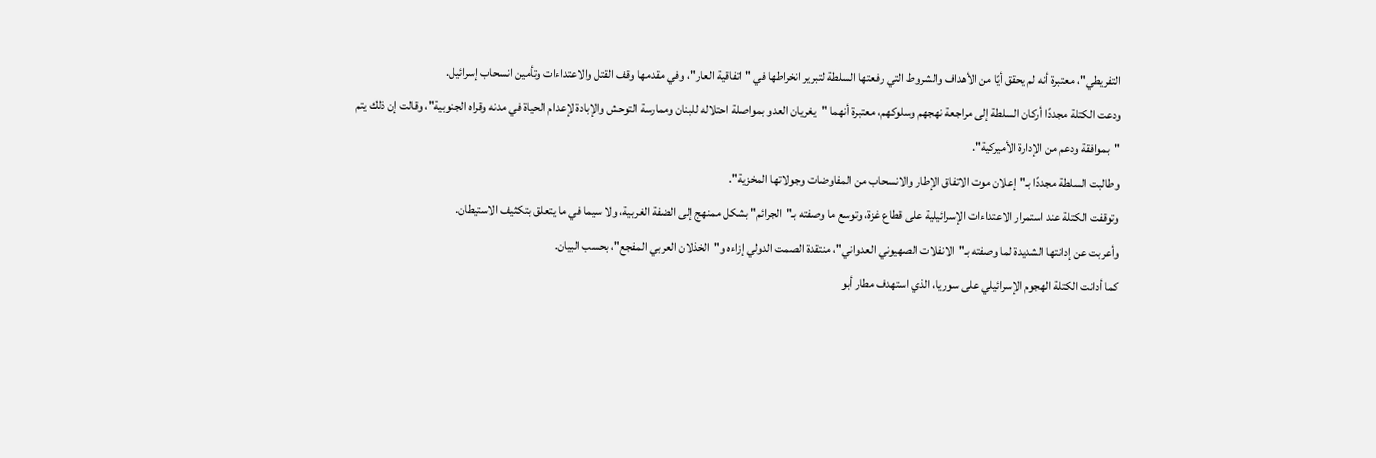التفريطي"، معتبرة أنه لم يحقق أيًا من الأهداف والشروط التي رفعتها السلطة لتبرير انخراطها في "اتفاقية العار"، وفي مقدمها وقف القتل والاعتداءات وتأمين انسحاب إسرائيل.
ودعت الكتلة مجددًا أركان السلطة إلى مراجعة نهجهم وسلوكهم، معتبرة أنهما "يغريان العدو بمواصلة احتلاله للبنان وممارسة التوحش والإبادة لإعدام الحياة في مدنه وقراه الجنوبية"، وقالت إن ذلك يتم "بموافقة ودعم من الإدارة الأميركية".
وطالبت السلطة مجددًا بـ"إعلان موت الاتفاق الإطار والانسحاب من المفاوضات وجولاتها المخزية".
وتوقفت الكتلة عند استمرار الاعتداءات الإسرائيلية على قطاع غزة، وتوسع ما وصفته بـ"الجرائم" بشكل ممنهج إلى الضفة الغربية، ولا سيما في ما يتعلق بتكثيف الاستيطان.
وأعربت عن إدانتها الشديدة لما وصفته بـ"الانفلات الصهيوني العدواني"، منتقدة الصمت الدولي إزاءه و"الخذلان العربي المفجع"، بحسب البيان.
كما أدانت الكتلة الهجوم الإسرائيلي على سوريا، الذي استهدف مطار أبو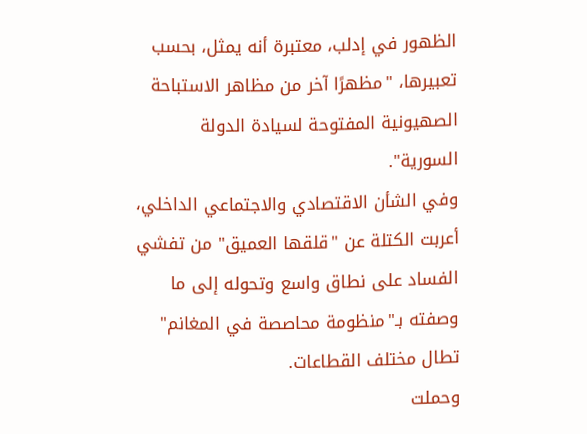الظهور في إدلب، معتبرة أنه يمثل، بحسب تعبيرها، "مظهرًا آخر من مظاهر الاستباحة الصهيونية المفتوحة لسيادة الدولة السورية".
وفي الشأن الاقتصادي والاجتماعي الداخلي، أعربت الكتلة عن "قلقها العميق" من تفشي الفساد على نطاق واسع وتحوله إلى ما وصفته بـ"منظومة محاصصة في المغانم" تطال مختلف القطاعات.
وحملت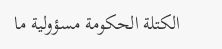الكتلة الحكومة مسؤولية ما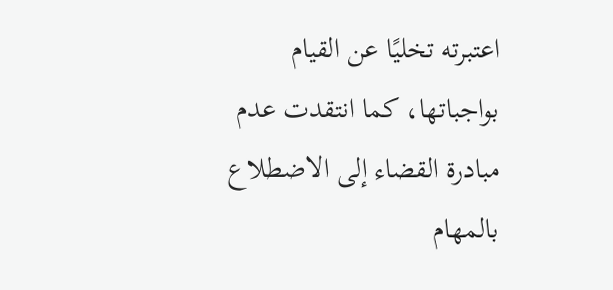اعتبرته تخليًا عن القيام بواجباتها، كما انتقدت عدم مبادرة القضاء إلى الاضطلاع بالمهام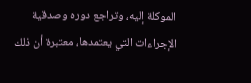الموكلة إليه، وتراجع دوره وصدقية الإجراءات التي يعتمدها، معتبرة أن ذلك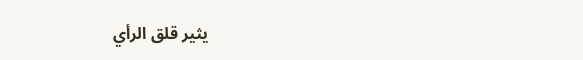يثير قلق الرأي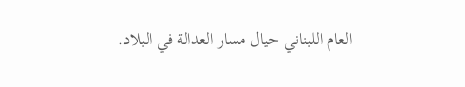العام اللبناني حيال مسار العدالة في البلاد.